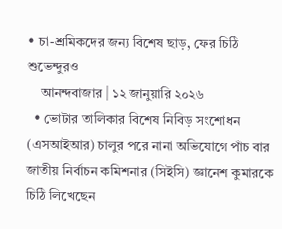• চা-শ্রমিকদের জন্য বিশেষ ছাড়, ফের চিঠি শুভেন্দুরও
    আনন্দবাজার | ১২ জানুয়ারি ২০২৬
  • ভোটার তালিকার বিশেষ নিবিড় সংশোধন (এসআইআর) চালুর পরে নানা অভিযোগে পাঁচ বার জাতীয় নির্বাচন কমিশনার (সিইসি) জ্ঞানেশ কুমারকে চিঠি লিখেছেন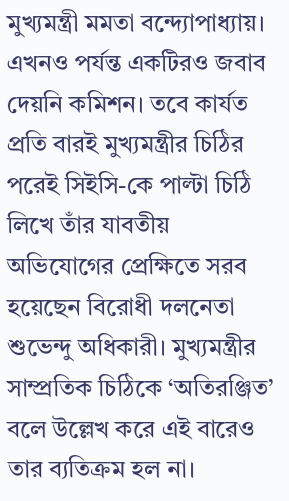মুখ্যমন্ত্রী মমতা বন্দ্যোপাধ্যায়। এখনও পর্যন্ত একটিরও জবাব দেয়নি কমিশন। তবে কার্যত প্রতি বারই মুখ্যমন্ত্রীর চিঠির পরেই সিইসি-কে পাল্টা চিঠি লিখে তাঁর যাবতীয় অভিযোগের প্রেক্ষিতে সরব হয়েছেন বিরোধী দলনেতা শুভেন্দু অধিকারী। মুখ্যমন্ত্রীর সাম্প্রতিক চিঠিকে ‘অতিরঞ্জিত’ বলে উল্লেখ করে এই বারেও তার ব্যতিক্রম হল না।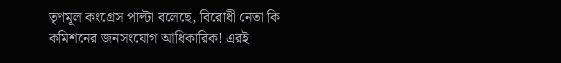তৃণমূল কংগ্রেস পাল্টা বলেছে, বিরোধী নেতা কি কমিশনের জনসংযোগ আধিকারিক! এরই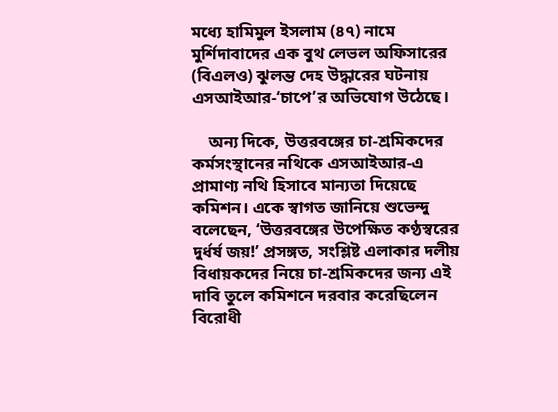মধ্যে হামিমুল ইসলাম (৪৭) নামে মুর্শিদাবাদের এক বুথ লেভল অফিসারের (বিএলও) ঝুলন্ত দেহ উদ্ধারের ঘটনায় এসআইআর-‘চাপে’র অভিযোগ উঠেছে।

    অন্য দিকে, উত্তরবঙ্গের চা-শ্রমিকদের কর্মসংস্থানের নথিকে এসআইআর-এ প্রামাণ্য নথি হিসাবে মান্যতা দিয়েছে কমিশন। একে স্বাগত জানিয়ে শুভেন্দু বলেছেন, ‘উত্তরবঙ্গের উপেক্ষিত কণ্ঠস্বরের দুর্ধর্ষ জয়!’ প্রসঙ্গত, সংশ্লিষ্ট এলাকার দলীয় বিধায়কদের নিয়ে চা-শ্রমিকদের জন্য এই দাবি তুলে কমিশনে দরবার করেছিলেন বিরোধী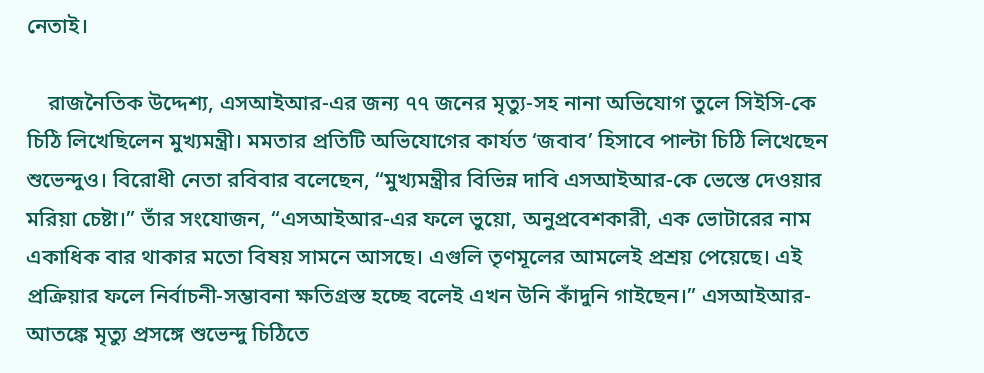নেতাই।

    রাজনৈতিক উদ্দেশ্য, এসআইআর-এর জন্য ৭৭ জনের মৃত্যু-সহ নানা অভিযোগ তুলে সিইসি-কে চিঠি লিখেছিলেন মুখ্যমন্ত্রী। মমতার প্রতিটি অভিযোগের কার্যত ‘জবাব’ হিসাবে পাল্টা চিঠি লিখেছেন শুভেন্দুও। বিরোধী নেতা রবিবার বলেছেন, “মুখ্যমন্ত্রীর বিভিন্ন দাবি এসআইআর-কে ভেস্তে দেওয়ার মরিয়া চেষ্টা।” তাঁর সংযোজন, “এসআইআর-এর ফলে ভুয়ো, অনুপ্রবেশকারী, এক ভোটারের নাম একাধিক বার থাকার মতো বিষয় সামনে আসছে। এগুলি তৃণমূলের আমলেই প্রশ্রয় পেয়েছে। এই প্রক্রিয়ার ফলে নির্বাচনী-সম্ভাবনা ক্ষতিগ্রস্ত হচ্ছে বলেই এখন উনি কাঁদুনি গাইছেন।” এসআইআর-আতঙ্কে মৃত্যু প্রসঙ্গে শুভেন্দু চিঠিতে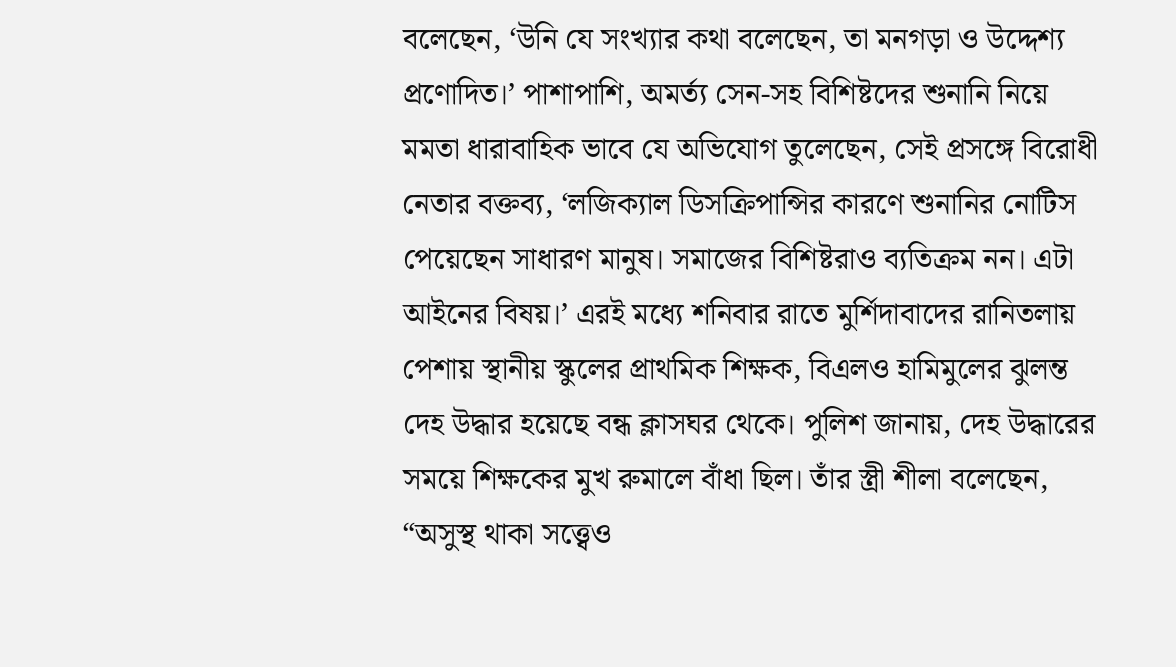বলেছেন, ‘উনি যে সংখ্যার কথা বলেছেন, তা মনগড়া ও উদ্দেশ্য প্রণোদিত।’ পাশাপাশি, অমর্ত্য সেন-সহ বিশিষ্টদের শুনানি নিয়ে মমতা ধারাবাহিক ভাবে যে অভিযোগ তুলেছেন, সেই প্রসঙ্গে বিরোধী নেতার বক্তব্য, ‘লজিক্যাল ডিসক্রিপান্সির কারণে শুনানির নোটিস পেয়েছেন সাধারণ মানুষ। সমাজের বিশিষ্টরাও ব্যতিক্রম নন। এটা আইনের বিষয়।’ এরই মধ্যে শনিবার রাতে মুর্শিদাবাদের রানিতলায় পেশায় স্থানীয় স্কুলের প্রাথমিক শিক্ষক, বিএলও হামিমুলের ঝুলন্ত দেহ উদ্ধার হয়েছে বন্ধ ক্লাসঘর থেকে। পুলিশ জানায়, দেহ উদ্ধারের সময়ে শিক্ষকের মুখ রুমালে বাঁধা ছিল। তাঁর স্ত্রী শীলা বলেছেন, “অসুস্থ থাকা সত্ত্বেও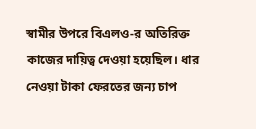স্বামীর উপরে বিএলও-র অতিরিক্ত কাজের দায়িত্ব দেওয়া হয়েছিল। ধার নেওয়া টাকা ফেরতের জন্য চাপ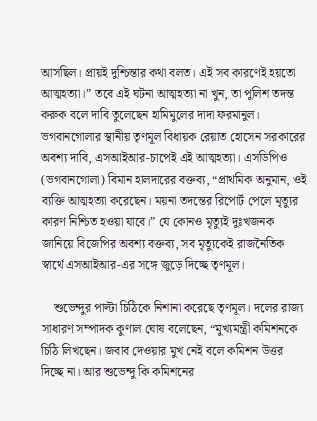আসছিল। প্রায়ই দুশ্চিন্তার কথা বলত। এই সব কারণেই হয়তো আত্মহত্যা।” তবে এই ঘটনা আত্মহত্যা না খুন, তা পুলিশ তদন্ত করুক বলে দাবি তুলেছেন হামিমুলের দাদা ফরমানুল। ভগবানগোলার স্থানীয় তৃণমূল বিধায়ক রেয়াত হোসেন সরকারের অবশ্য দাবি, এসআইআর-চাপেই এই আত্মহত্যা। এসডিপিও (ভগবানগোলা) বিমান হালদারের বক্তব্য, “প্রাথমিক অনুমান, ওই ব্যক্তি আত্মহত্যা করেছেন। ময়না তদন্তের রিপোর্ট পেলে মৃত্যুর কারণ নিশ্চিত হওয়া যাবে।” যে কোনও মৃত্যুই দুঃখজনক জানিয়ে বিজেপির অবশ্য বক্তব্য, সব মৃত্যুকেই রাজনৈতিক স্বার্থে এসআইআর-এর সঙ্গে জুড়ে দিচ্ছে তৃণমূল।

    শুভেন্দুর পাল্টা চিঠিকে নিশানা করেছে তৃণমূল। দলের রাজ্য সাধারণ সম্পাদক কুণাল ঘোষ বলেছেন, “মুখ্যমন্ত্রী কমিশনকে চিঠি লিখছেন। জবাব দেওয়ার মুখ নেই বলে কমিশন উত্তর দিচ্ছে না। আর শুভেন্দু কি কমিশনের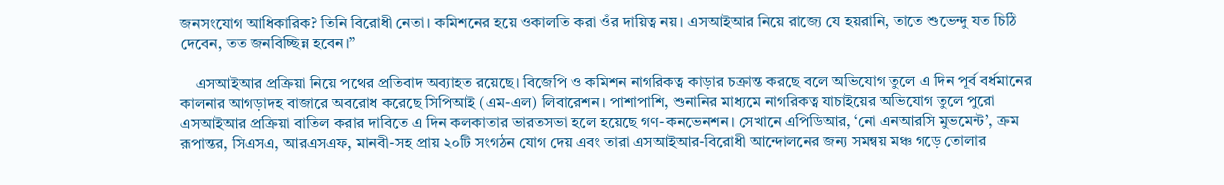জনসংযোগ আধিকারিক? তিনি বিরোধী নেতা। কমিশনের হয়ে ওকালতি করা ওঁর দায়িত্ব নয়। এসআইআর নিয়ে রাজ্যে যে হয়রানি, তাতে শুভেন্দু যত চিঠি দেবেন, তত জনবিচ্ছিন্ন হবেন।”

    এসআইআর প্রক্রিয়া নিয়ে পথের প্রতিবাদ অব্যাহত রয়েছে। বিজেপি ও কমিশন নাগরিকত্ব কাড়ার চক্রান্ত করছে বলে অভিযোগ তুলে এ দিন পূর্ব বর্ধমানের কালনার আগড়াদহ বাজারে অবরোধ করেছে সিপিআই (এম-এল) লিবারেশন। পাশাপাশি, শুনানির মাধ্যমে নাগরিকত্ব যাচাইয়ের অভিযোগ তুলে পুরো এসআইআর প্রক্রিয়া বাতিল করার দাবিতে এ দিন কলকাতার ভারতসভা হলে হয়েছে গণ-কনভেনশন। সেখানে এপিডিআর, ‘নো এনআরসি মুভমেন্ট’, ক্রম রূপান্তর, সিএসএ, আরএসএফ, মানবী-সহ প্রায় ২০টি সংগঠন যোগ দেয় এবং তারা এসআইআর-বিরোধী আন্দোলনের জন্য সমন্বয় মঞ্চ গড়ে তোলার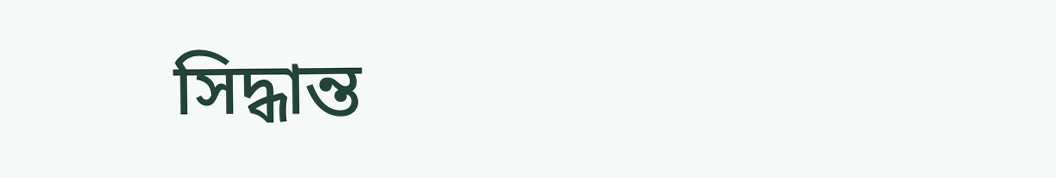সিদ্ধান্ত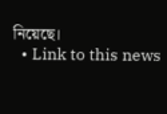নিয়েছে।
  • Link to this news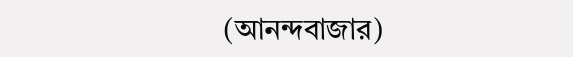(আনন্দবাজার)